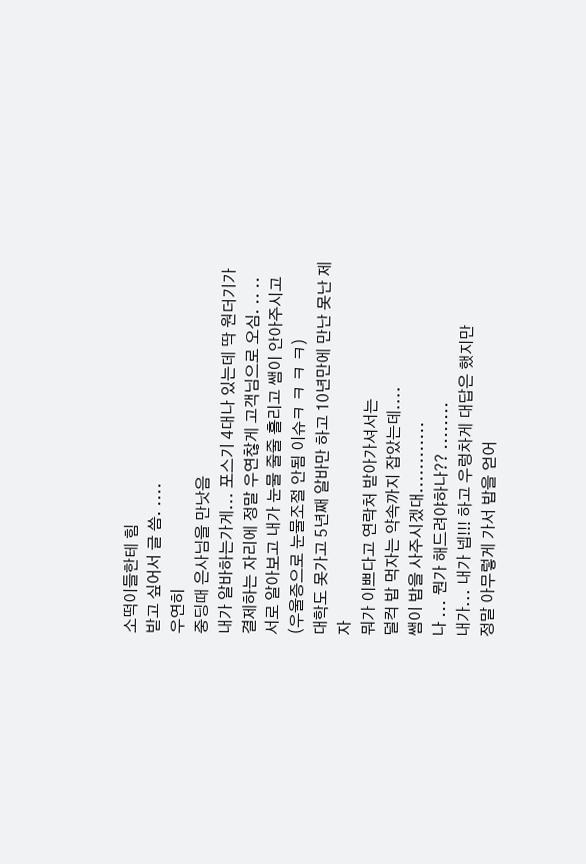소떡이들한테 힘
받고 싶어서 글 씀. ....
우연히
중딩때 은사님을 만낫음
내가 알바하는가게... 포스기 4대나 있는데 딱 원더기가 결제하는 자리에 정말 우연찮게 고객님으로 오심. .. ..
서로 알아보고 내가 눈물 줄줄 흘리고 쌤이 안아주시고 (우울증으로 눈물조절 안됨 이슈ㅋ ㅋ ㅋ ㅋ)
대학도 못가고 5년째 알바만 하고 10년만에 만난 못난 제자
뭐가 이쁘다고 연락처 받아가셔서는
덜컥 밥 먹자는 약속까지 잡았는데....
쌤이 밥을 사주시겠대............
나 ... 뭔가 해드려야하나?? ........
내가... 내가 넵!!! 하고 우렁차게 대답은 했지만
정말 아무렇게 가서 밥을 얻어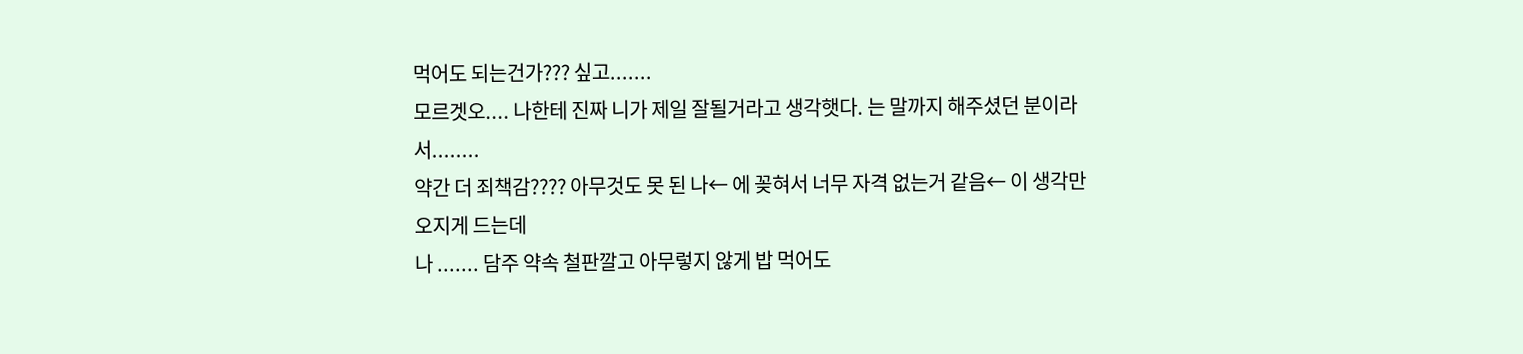먹어도 되는건가??? 싶고.......
모르겟오.... 나한테 진짜 니가 제일 잘될거라고 생각햇다. 는 말까지 해주셨던 분이라서........
약간 더 죄책감???? 아무것도 못 된 나← 에 꽂혀서 너무 자격 없는거 같음← 이 생각만 오지게 드는데
나 ....... 담주 약속 철판깔고 아무렇지 않게 밥 먹어도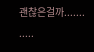괜찮은걸까....... .....